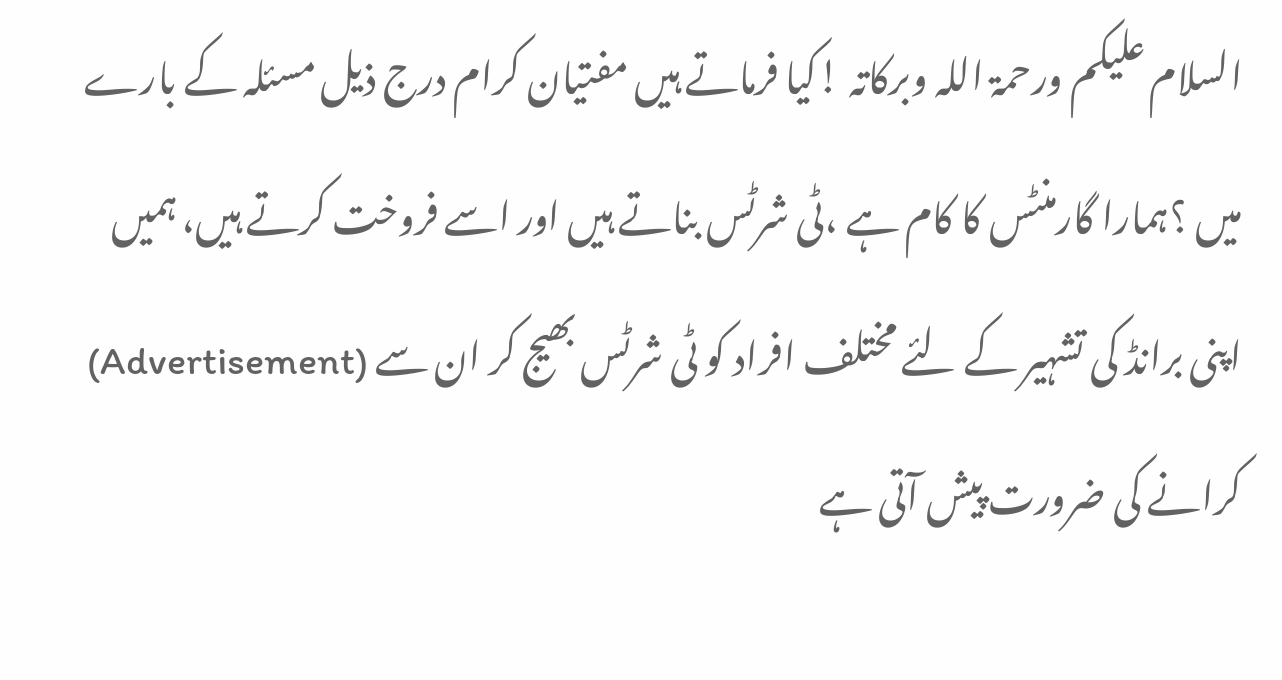السلام علیکم ورحمۃ اللہ وبرکاتہ !کیا فرماتے ہیں مفتیان کرام درج ذیل مسئلہ کے بارے میں ؟ہمارا گارمنٹس کا کام ہے ،ٹی شرٹس بناتے ہیں اور اسے فروخت کرتے ہیں، ہمیں اپنی برانڈ کی تشہیر کے لئے مختلف افراد کو ٹی شرٹس بھیج کر ان سے (Advertisement) کرانے کی ضرورت پیش آتی ہے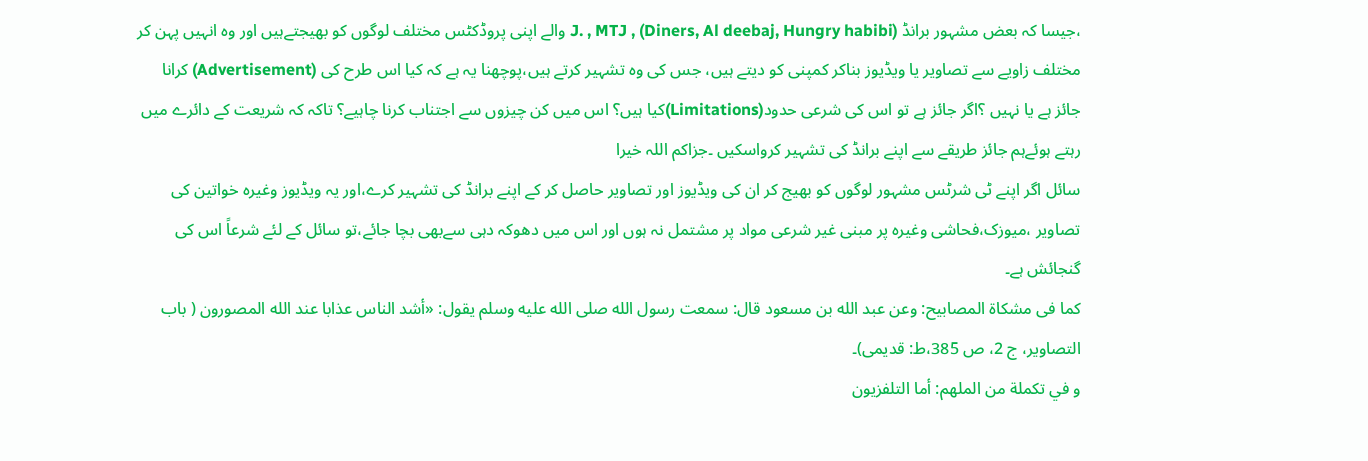،جیسا کہ بعض مشہور برانڈ (J. , MTJ , (Diners, Al deebaj, Hungry habibi والے اپنی پروڈکٹس مختلف لوگوں کو بھیجتےہیں اور وہ انہیں پہن کر مختلف زاویے سے تصاویر یا ویڈیوز بناکر کمپنی کو دیتے ہیں، جس کی وہ تشہیر کرتے ہیں،پوچھنا یہ ہے کہ کیا اس طرح کی (Advertisement) کرانا جائز ہے یا نہیں ؟اگر جائز ہے تو اس کی شرعی حدود(Limitations)کیا ہیں؟ اس میں کن چیزوں سے اجتناب کرنا چاہیے؟ تاکہ کہ شریعت کے دائرے میں رہتے ہوئےہم جائز طریقے سے اپنے برانڈ کی تشہیر کرواسکیں ۔جزاکم اللہ خیرا
سائل اگر اپنے ٹی شرٹس مشہور لوگوں کو بھیج کر ان کی ویڈیوز اور تصاویر حاصل کر کے اپنے برانڈ کی تشہیر کرے،اور یہ ویڈیوز وغیرہ خواتین کی تصاویر ،میوزک،فحاشی وغیرہ پر مبنی غیر شرعی مواد پر مشتمل نہ ہوں اور اس میں دھوکہ دہی سےبھی بچا جائے،تو سائل کے لئے شرعاً اس کی گنجائش ہے۔
کما فی مشكاة المصابيح: وعن عبد الله بن مسعود قال: سمعت رسول الله صلى الله عليه وسلم يقول: «أشد الناس عذابا عند الله المصورون ( باب التصاویر، ج 2، ص 385،ط: قدیمی)۔
و في تكملة من الملهم: أما التلفزيون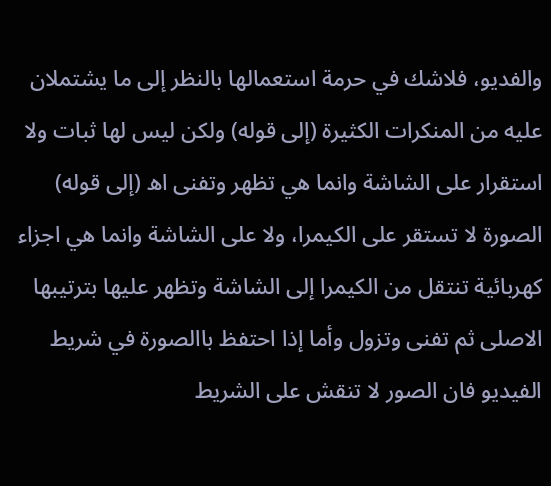والفدیو، فلاشك في حرمة استعمالها بالنظر إلى ما يشتملان عليه من المنكرات الكثيرة (إلی قوله) ولكن ليس لها ثبات ولا استقرار على الشاشة وانما هي تظهر وتفنی اھ (إلی قوله) الصورة لا تستقر على الكيمرا، ولا على الشاشة وانما هي اجزاء كهربائية تنتقل من الكيمرا إلى الشاشة وتظهر عليها بترتيبها الاصلى ثم تفنی وتزول وأما إذا احتفظ باالصورة في شريط الفيديو فان الصور لا تنقش على الشريط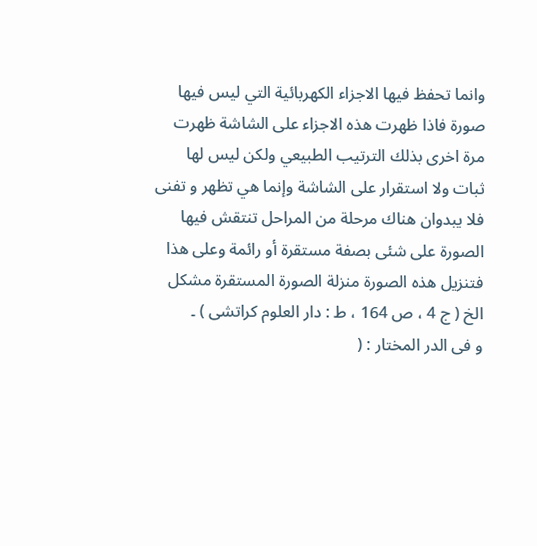وانما تحفظ فيها الاجزاء الكهربائية التي ليس فيها صورة فاذا ظهرت هذه الاجزاء على الشاشة ظهرت مرة اخرى بذلك الترتيب الطبيعي ولكن ليس لها ثبات ولا استقرار على الشاشة وإنما هي تظهر و تفنى فلا يبدوان هناك مرحلة من المراحل تنتقش فيها الصورة على شئى بصفة مستقرة أو رائمة وعلى هذا فتنزيل هذه الصورة منزلة الصورة المستقرة مشكل الخ ( ج 4 ، ص 164 ، ط : دار العلوم کراتشی ) ۔
و فی الدر المختار : (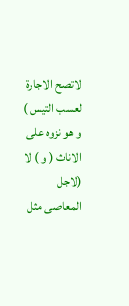لاتصح الاجارۃ لعسب التیس ) و ھو نزوہ علی الاناث ( و ) لا (لاجل المعاصی مثل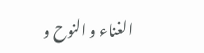الغناء و النوح و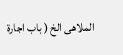الملاھی الخ ( باب اجارۃ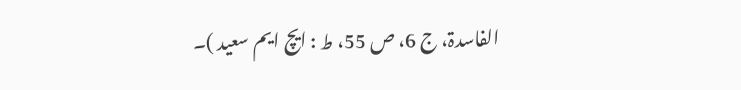الفاسدۃ، ج 6، ص 55، ط : ایچ ایم سعید )۔